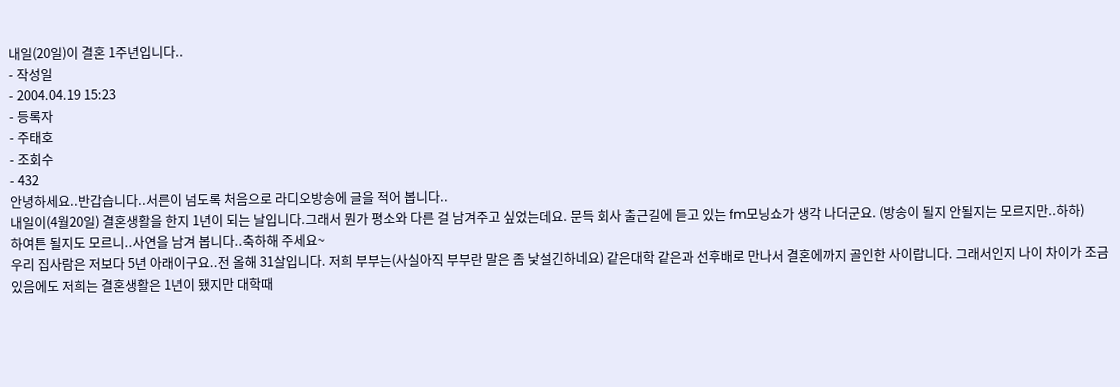내일(20일)이 결혼 1주년입니다..
- 작성일
- 2004.04.19 15:23
- 등록자
- 주태호
- 조회수
- 432
안녕하세요..반갑습니다..서른이 넘도록 처음으로 라디오방송에 글을 적어 봅니다..
내일이(4월20일) 결혼생활을 한지 1년이 되는 날입니다.그래서 뭔가 평소와 다른 걸 남겨주고 싶었는데요. 문득 회사 출근길에 듣고 있는 fm모닝쇼가 생각 나더군요. (방송이 될지 안될지는 모르지만..하하)
하여튼 될지도 모르니..사연을 남겨 봅니다..축하해 주세요~
우리 집사람은 저보다 5년 아래이구요..전 올해 31살입니다. 저희 부부는(사실아직 부부란 말은 좀 낯설긴하네요) 같은대학 같은과 선후배로 만나서 결혼에까지 골인한 사이랍니다. 그래서인지 나이 차이가 조금 있음에도 저희는 결혼생활은 1년이 됐지만 대학때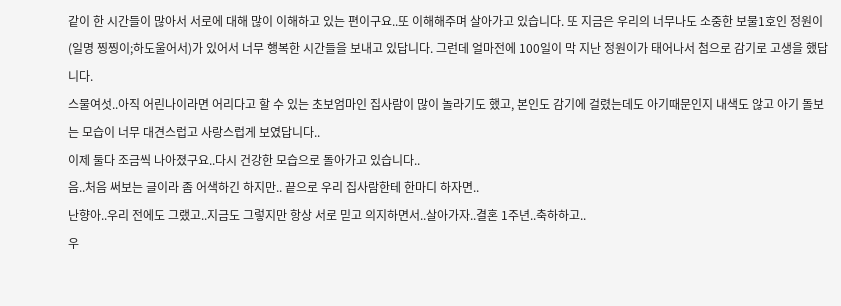같이 한 시간들이 많아서 서로에 대해 많이 이해하고 있는 편이구요..또 이해해주며 살아가고 있습니다. 또 지금은 우리의 너무나도 소중한 보물1호인 정원이(일명 찡찡이;하도울어서)가 있어서 너무 행복한 시간들을 보내고 있답니다. 그런데 얼마전에 100일이 막 지난 정원이가 태어나서 첨으로 감기로 고생을 했답니다.
스물여섯..아직 어린나이라면 어리다고 할 수 있는 초보엄마인 집사람이 많이 놀라기도 했고, 본인도 감기에 걸렸는데도 아기때문인지 내색도 않고 아기 돌보는 모습이 너무 대견스럽고 사랑스럽게 보였답니다..
이제 둘다 조금씩 나아졌구요..다시 건강한 모습으로 돌아가고 있습니다..
음..처음 써보는 글이라 좀 어색하긴 하지만.. 끝으로 우리 집사람한테 한마디 하자면..
난향아..우리 전에도 그랬고..지금도 그렇지만 항상 서로 믿고 의지하면서..살아가자..결혼 1주년..축하하고..
우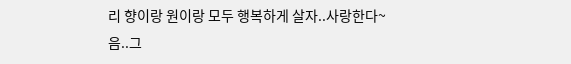리 향이랑 원이랑 모두 행복하게 살자..사랑한다~
음..그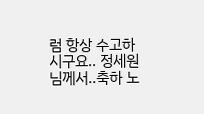럼 항상 수고하시구요.. 정세원님께서..축하 노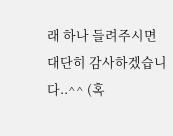래 하나 들려주시면 대단히 감사하겠습니다..^^ (혹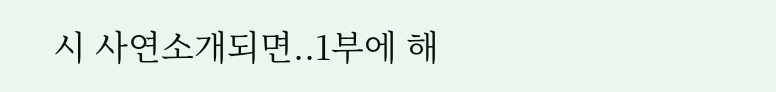시 사연소개되면..1부에 해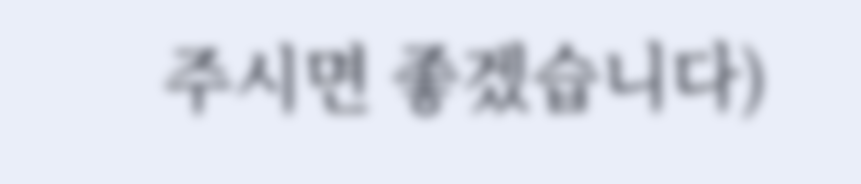주시면 좋겠습니다)